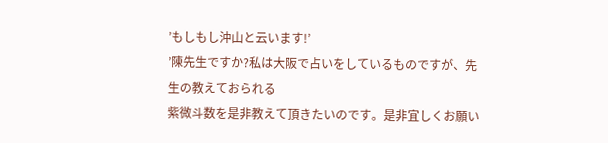’もしもし沖山と云います!’
’陳先生ですか?私は大阪で占いをしているものですが、先生の教えておられる
紫微斗数を是非教えて頂きたいのです。是非宜しくお願い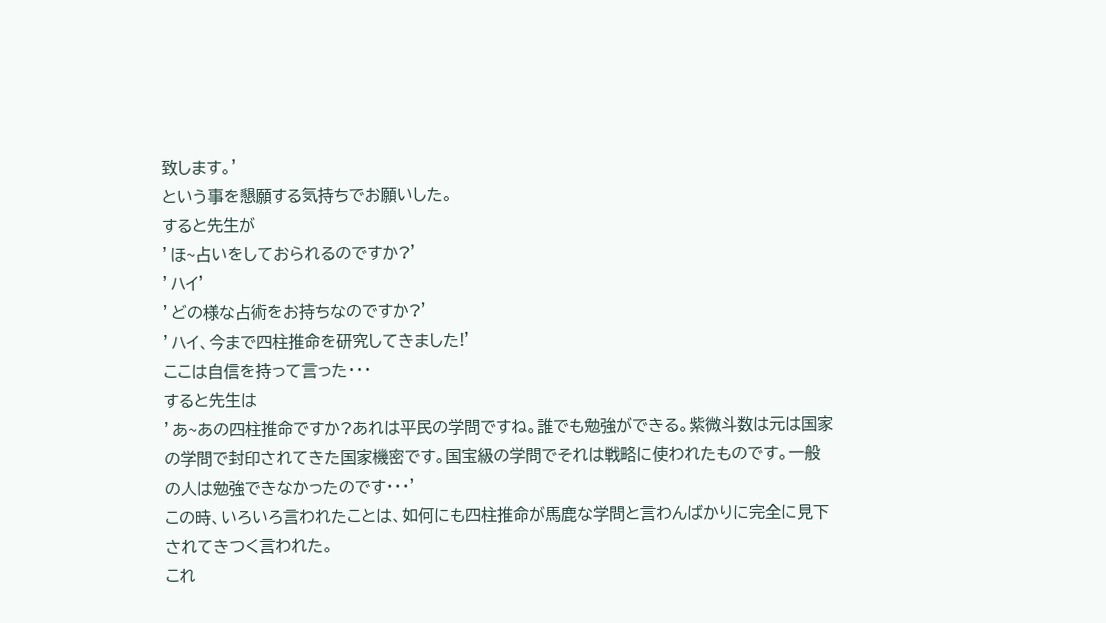致します。’
という事を懇願する気持ちでお願いした。
すると先生が
’ほ~占いをしておられるのですか?’
’ハイ’
’どの様な占術をお持ちなのですか?’
’ハイ、今まで四柱推命を研究してきました!’
ここは自信を持って言った・・・
すると先生は
’あ~あの四柱推命ですか?あれは平民の学問ですね。誰でも勉強ができる。紫微斗数は元は国家の学問で封印されてきた国家機密です。国宝級の学問でそれは戦略に使われたものです。一般の人は勉強できなかったのです・・・’
この時、いろいろ言われたことは、如何にも四柱推命が馬鹿な学問と言わんばかりに完全に見下されてきつく言われた。
これ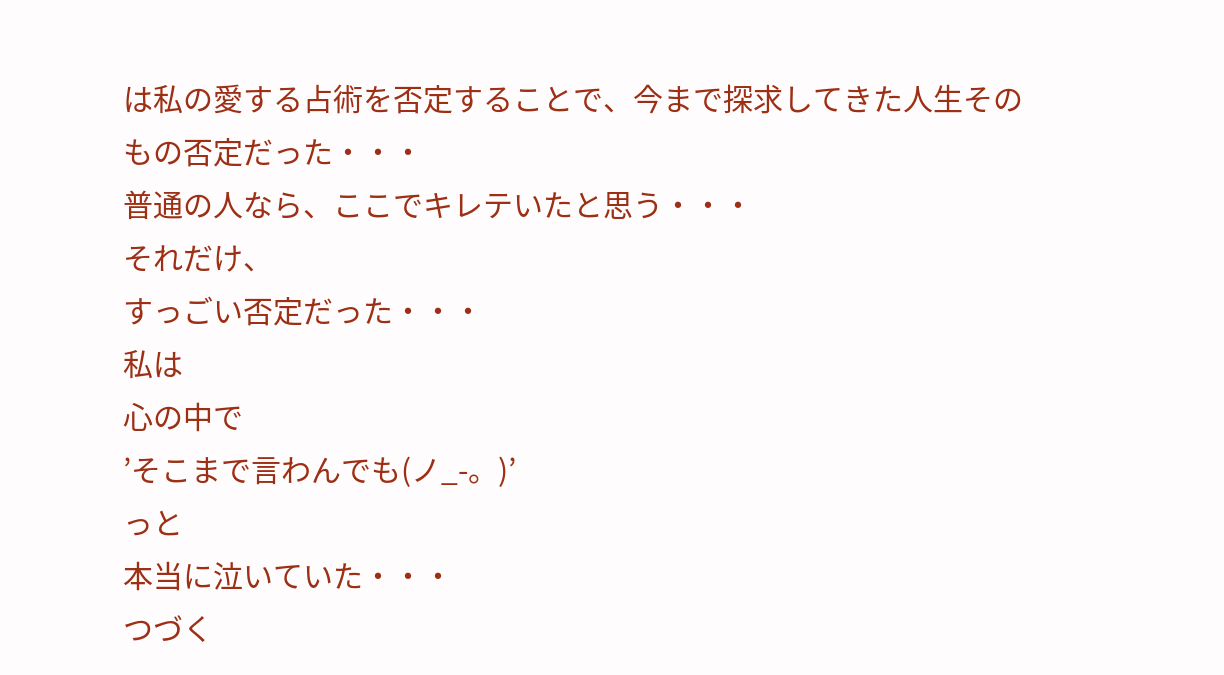は私の愛する占術を否定することで、今まで探求してきた人生そのもの否定だった・・・
普通の人なら、ここでキレテいたと思う・・・
それだけ、
すっごい否定だった・・・
私は
心の中で
’そこまで言わんでも(ノ_-。)’
っと
本当に泣いていた・・・
つづく